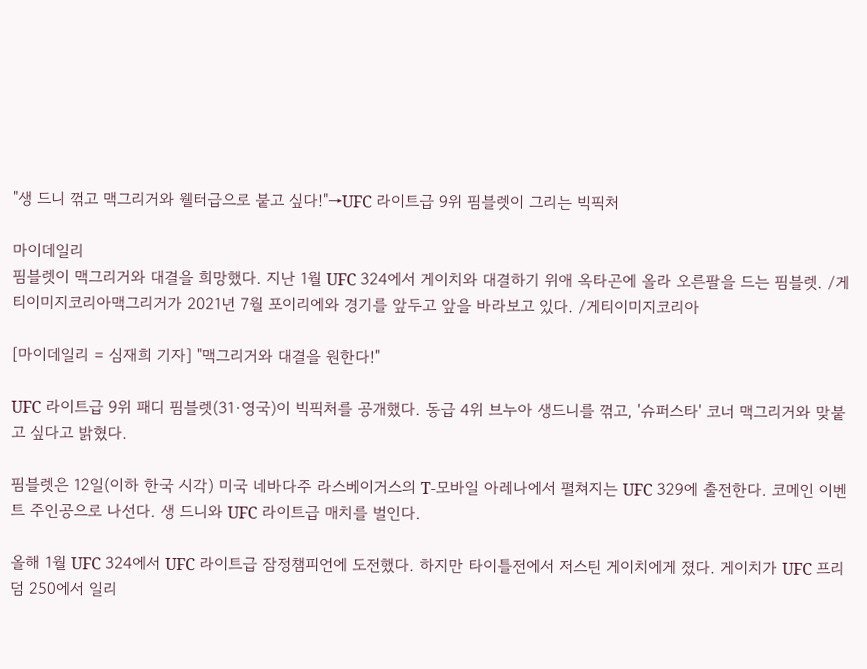"생 드니 꺾고 맥그리거와 웰터급으로 붙고 싶다!"→UFC 라이트급 9위 핌블렛이 그리는 빅픽처

마이데일리
핌블렛이 맥그리거와 대결을 희망했다. 지난 1월 UFC 324에서 게이치와 대결하기 위애 옥타곤에 올라 오른팔을 드는 핌블렛. /게티이미지코리아맥그리거가 2021년 7월 포이리에와 경기를 앞두고 앞을 바라보고 있다. /게티이미지코리아

[마이데일리 = 심재희 기자] "맥그리거와 대결을 원한다!"

UFC 라이트급 9위 패디 핌블렛(31·영국)이 빅픽처를 공개했다. 동급 4위 브누아 생드니를 꺾고, '슈퍼스타' 코너 맥그리거와 맞붙고 싶다고 밝혔다.

핌블렛은 12일(이하 한국 시각) 미국 네바다주 라스베이거스의 T-모바일 아레나에서 펼쳐지는 UFC 329에 출전한다. 코메인 이벤트 주인공으로 나선다. 생 드니와 UFC 라이트급 매치를 벌인다.

올해 1월 UFC 324에서 UFC 라이트급 잠정챔피언에 도전했다. 하지만 타이틀전에서 저스틴 게이치에게 졌다. 게이치가 UFC 프리덤 250에서 일리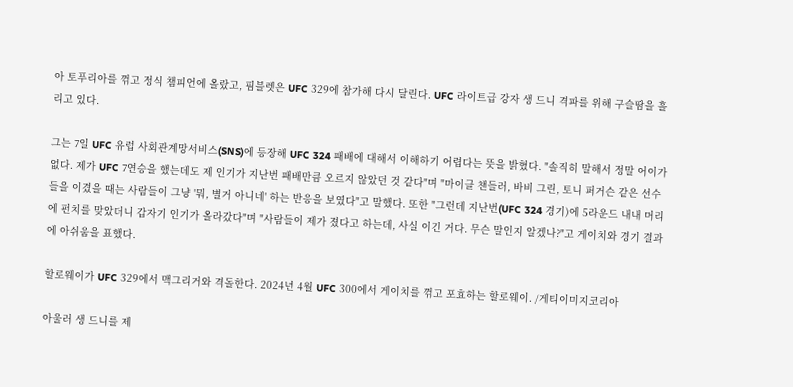아 토푸리아를 꺾고 정식 챔피언에 올랐고, 핌블렛은 UFC 329에 참가해 다시 달린다. UFC 라이트급 강자 생 드니 격파를 위해 구슬땀을 흘리고 있다.

그는 7일 UFC 유럽 사회관계망서비스(SNS)에 등장해 UFC 324 패배에 대해서 이해하기 어렵다는 뜻을 밝혔다. "솔직히 말해서 정말 어이가 없다. 제가 UFC 7연승을 했는데도 제 인기가 지난번 패배만큼 오르지 않았던 것 같다"며 "마이클 챈들러, 바비 그린, 토니 퍼거슨 같은 선수들을 이겼을 때는 사람들이 그냥 '뭐, 별거 아니네' 하는 반응을 보였다"고 말했다. 또한 "그런데 지난번(UFC 324 경기)에 5라운드 내내 머리에 펀치를 맞았더니 갑자기 인기가 올라갔다"며 "사람들이 제가 졌다고 하는데, 사실 이긴 거다. 무슨 말인지 알겠나?"고 게이치와 경기 결과에 아쉬움을 표했다.

할로웨이가 UFC 329에서 맥그리거와 격돌한다. 2024년 4월 UFC 300에서 게이치를 꺾고 포효하는 할로웨이. /게티이미지코리아

아울러 생 드니를 제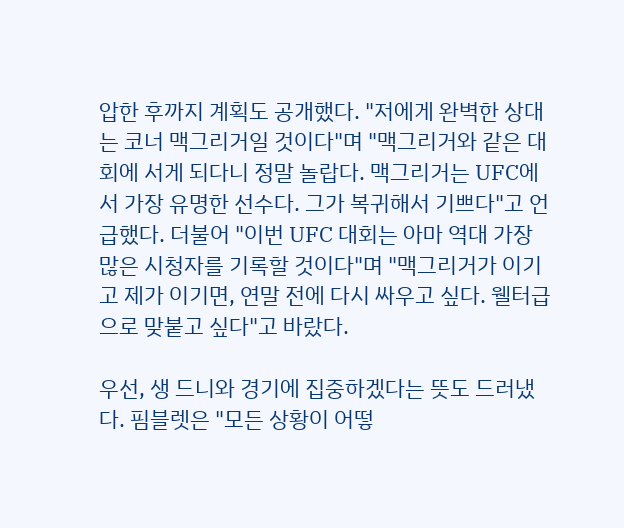압한 후까지 계획도 공개했다. "저에게 완벽한 상대는 코너 맥그리거일 것이다"며 "맥그리거와 같은 대회에 서게 되다니 정말 놀랍다. 맥그리거는 UFC에서 가장 유명한 선수다. 그가 복귀해서 기쁘다"고 언급했다. 더불어 "이번 UFC 대회는 아마 역대 가장 많은 시청자를 기록할 것이다"며 "맥그리거가 이기고 제가 이기면, 연말 전에 다시 싸우고 싶다. 웰터급으로 맞붙고 싶다"고 바랐다.

우선, 생 드니와 경기에 집중하겠다는 뜻도 드러냈다. 핌블렛은 "모든 상황이 어떻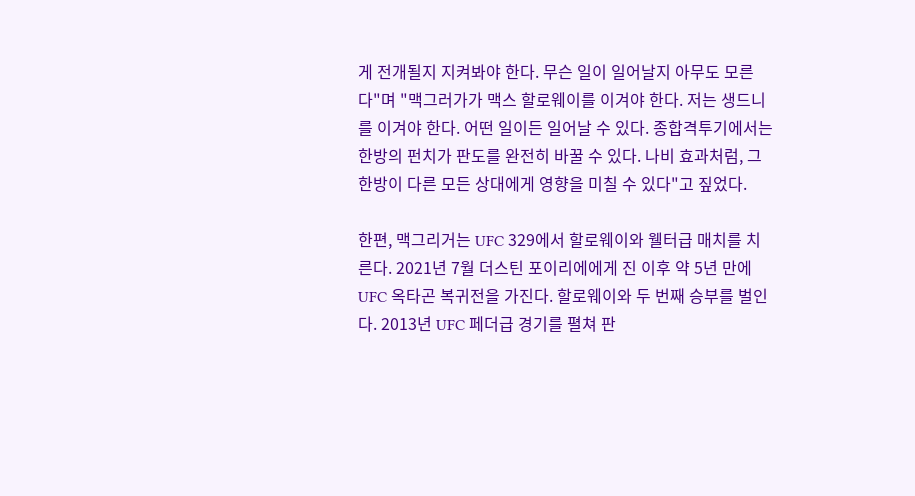게 전개될지 지켜봐야 한다. 무슨 일이 일어날지 아무도 모른다"며 "맥그러가가 맥스 할로웨이를 이겨야 한다. 저는 생드니를 이겨야 한다. 어떤 일이든 일어날 수 있다. 종합격투기에서는 한방의 펀치가 판도를 완전히 바꿀 수 있다. 나비 효과처럼, 그 한방이 다른 모든 상대에게 영향을 미칠 수 있다"고 짚었다.

한편, 맥그리거는 UFC 329에서 할로웨이와 웰터급 매치를 치른다. 2021년 7월 더스틴 포이리에에게 진 이후 약 5년 만에 UFC 옥타곤 복귀전을 가진다. 할로웨이와 두 번째 승부를 벌인다. 2013년 UFC 페더급 경기를 펼쳐 판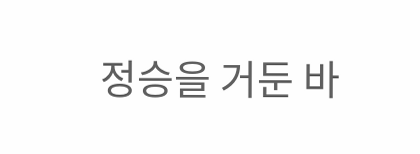정승을 거둔 바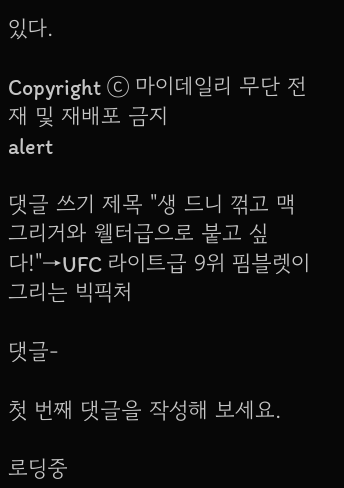있다.

Copyright ⓒ 마이데일리 무단 전재 및 재배포 금지
alert

댓글 쓰기 제목 "생 드니 꺾고 맥그리거와 웰터급으로 붙고 싶다!"→UFC 라이트급 9위 핌블렛이 그리는 빅픽처

댓글-

첫 번째 댓글을 작성해 보세요.

로딩중